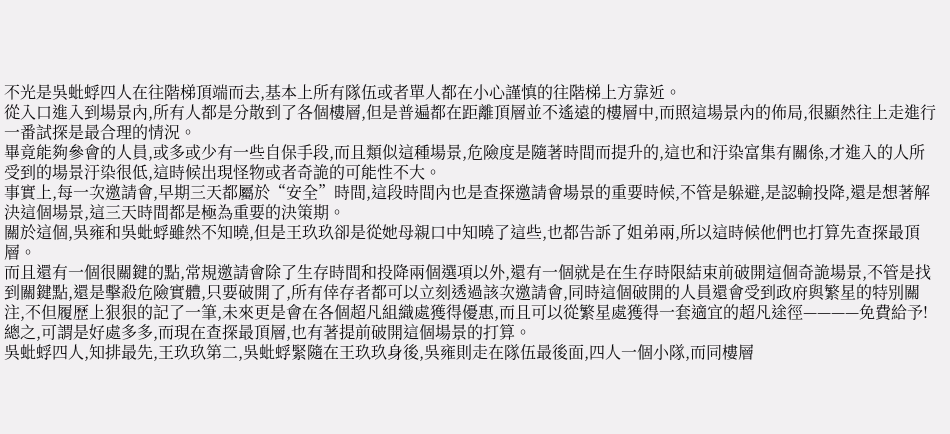不光是吳蚍蜉四人在往階梯頂端而去,基本上所有隊伍或者單人都在小心謹慎的往階梯上方靠近。
從入口進入到場景內,所有人都是分散到了各個樓層,但是普遍都在距離頂層並不遙遠的樓層中,而照這場景內的佈局,很顯然往上走進行一番試探是最合理的情況。
畢竟能夠參會的人員,或多或少有一些自保手段,而且類似這種場景,危險度是隨著時間而提升的,這也和汙染富集有關係,才進入的人所受到的場景汙染很低,這時候出現怪物或者奇詭的可能性不大。
事實上,每一次邀請會,早期三天都屬於“安全”時間,這段時間內也是查探邀請會場景的重要時候,不管是躲避,是認輸投降,還是想著解決這個場景,這三天時間都是極為重要的決策期。
關於這個,吳雍和吳蚍蜉雖然不知曉,但是王玖玖卻是從她母親口中知曉了這些,也都告訴了姐弟兩,所以這時候他們也打算先查探最頂層。
而且還有一個很關鍵的點,常規邀請會除了生存時間和投降兩個選項以外,還有一個就是在生存時限結束前破開這個奇詭場景,不管是找到關鍵點,還是擊殺危險實體,只要破開了,所有倖存者都可以立刻透過該次邀請會,同時這個破開的人員還會受到政府與繁星的特別關注,不但履歷上狠狠的記了一筆,未來更是會在各個超凡組織處獲得優惠,而且可以從繁星處獲得一套適宜的超凡途徑————免費給予!
總之,可謂是好處多多,而現在查探最頂層,也有著提前破開這個場景的打算。
吳蚍蜉四人,知排最先,王玖玖第二,吳蚍蜉緊隨在王玖玖身後,吳雍則走在隊伍最後面,四人一個小隊,而同樓層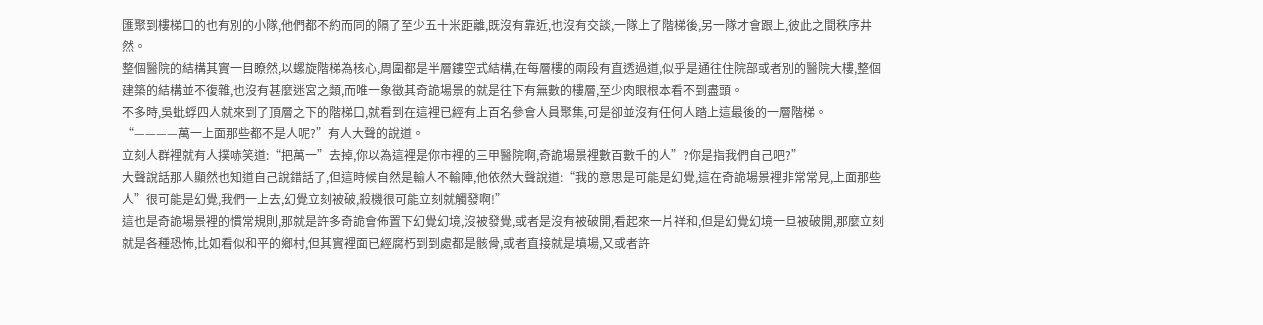匯聚到樓梯口的也有別的小隊,他們都不約而同的隔了至少五十米距離,既沒有靠近,也沒有交談,一隊上了階梯後,另一隊才會跟上,彼此之間秩序井然。
整個醫院的結構其實一目瞭然,以螺旋階梯為核心,周圍都是半層鏤空式結構,在每層樓的兩段有直透過道,似乎是通往住院部或者別的醫院大樓,整個建築的結構並不復雜,也沒有甚麼迷宮之類,而唯一象徵其奇詭場景的就是往下有無數的樓層,至少肉眼根本看不到盡頭。
不多時,吳蚍蜉四人就來到了頂層之下的階梯口,就看到在這裡已經有上百名參會人員聚集,可是卻並沒有任何人踏上這最後的一層階梯。
“————萬一上面那些都不是人呢?”有人大聲的說道。
立刻人群裡就有人撲哧笑道:“把萬一”去掉,你以為這裡是你市裡的三甲醫院啊,奇詭場景裡數百數千的人”?你是指我們自己吧?”
大聲說話那人顯然也知道自己說錯話了,但這時候自然是輸人不輸陣,他依然大聲說道:“我的意思是可能是幻覺,這在奇詭場景裡非常常見,上面那些人”很可能是幻覺,我們一上去,幻覺立刻被破,殺機很可能立刻就觸發啊!”
這也是奇詭場景裡的慣常規則,那就是許多奇詭會佈置下幻覺幻境,沒被發覺,或者是沒有被破開,看起來一片祥和,但是幻覺幻境一旦被破開,那麼立刻就是各種恐怖,比如看似和平的鄉村,但其實裡面已經腐朽到到處都是骸骨,或者直接就是墳場,又或者許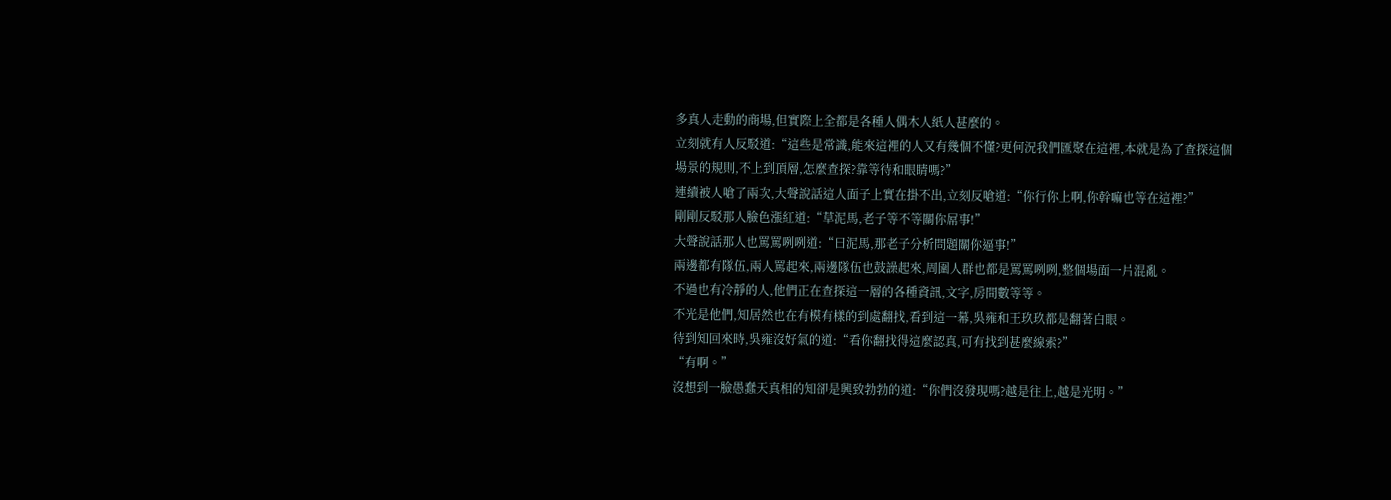多真人走動的商場,但實際上全都是各種人偶木人紙人甚麼的。
立刻就有人反駁道:“這些是常識,能來這裡的人又有幾個不懂?更何況我們匯聚在這裡,本就是為了查探這個場景的規則,不上到頂層,怎麼查探?靠等待和眼睛嗎?”
連續被人嗆了兩次,大聲說話這人面子上實在掛不出,立刻反嗆道:“你行你上啊,你幹嘛也等在這裡?”
剛剛反駁那人臉色漲紅道:“草泥馬,老子等不等關你屌事!”
大聲說話那人也罵罵咧咧道:“曰泥馬,那老子分析問題關你逼事!”
兩邊都有隊伍,兩人罵起來,兩邊隊伍也鼓譟起來,周圍人群也都是罵罵咧咧,整個場面一片混亂。
不過也有冷靜的人,他們正在查探這一層的各種資訊,文字,房間數等等。
不光是他們,知居然也在有模有樣的到處翻找,看到這一幕,吳雍和王玖玖都是翻著白眼。
待到知回來時,吳雍沒好氣的道:“看你翻找得這麼認真,可有找到甚麼線索?”
“有啊。”
沒想到一臉愚蠢天真相的知卻是興致勃勃的道:“你們沒發現嗎?越是往上,越是光明。”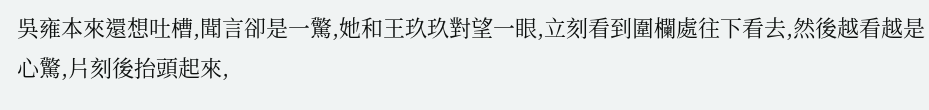吳雍本來還想吐槽,聞言卻是一驚,她和王玖玖對望一眼,立刻看到圍欄處往下看去,然後越看越是心驚,片刻後抬頭起來,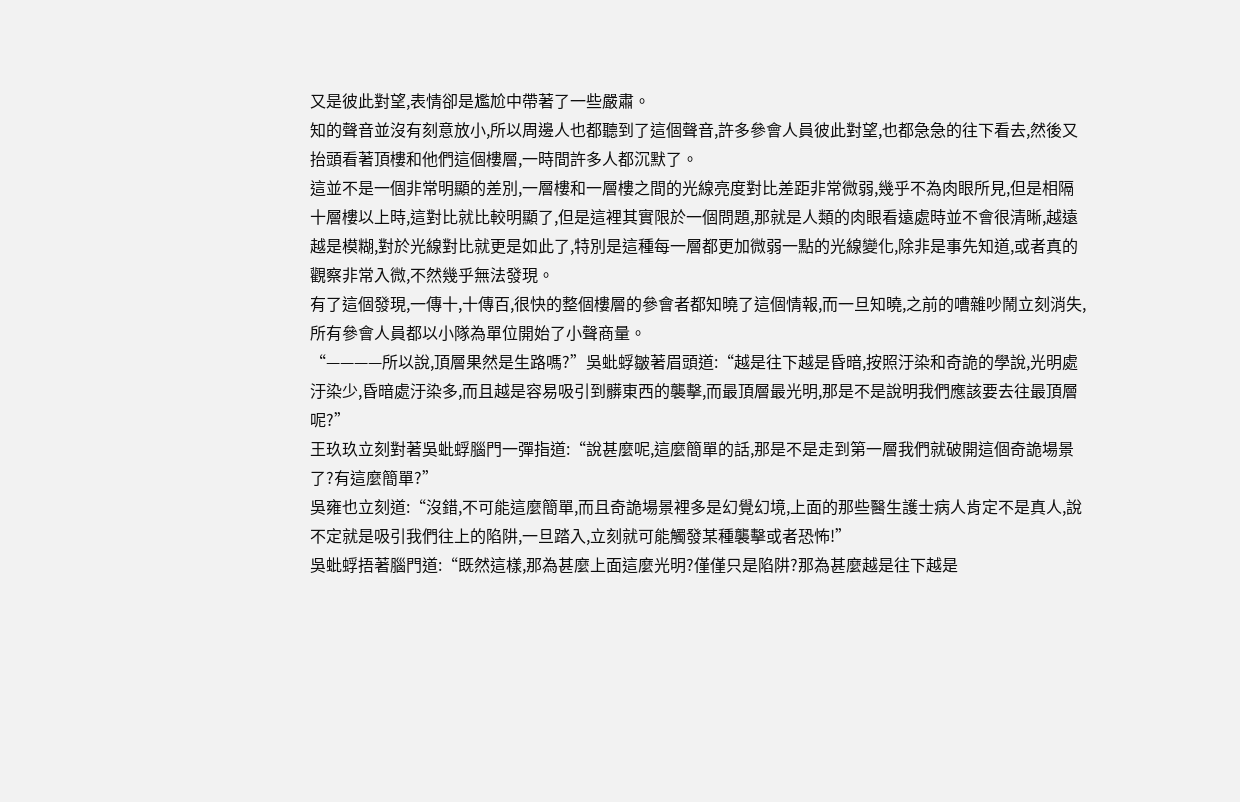又是彼此對望,表情卻是尷尬中帶著了一些嚴肅。
知的聲音並沒有刻意放小,所以周邊人也都聽到了這個聲音,許多參會人員彼此對望,也都急急的往下看去,然後又抬頭看著頂樓和他們這個樓層,一時間許多人都沉默了。
這並不是一個非常明顯的差別,一層樓和一層樓之間的光線亮度對比差距非常微弱,幾乎不為肉眼所見,但是相隔十層樓以上時,這對比就比較明顯了,但是這裡其實限於一個問題,那就是人類的肉眼看遠處時並不會很清晰,越遠越是模糊,對於光線對比就更是如此了,特別是這種每一層都更加微弱一點的光線變化,除非是事先知道,或者真的觀察非常入微,不然幾乎無法發現。
有了這個發現,一傳十,十傳百,很快的整個樓層的參會者都知曉了這個情報,而一旦知曉,之前的嘈雜吵鬧立刻消失,所有參會人員都以小隊為單位開始了小聲商量。
“————所以說,頂層果然是生路嗎?”吳蚍蜉皺著眉頭道:“越是往下越是昏暗,按照汙染和奇詭的學說,光明處汙染少,昏暗處汙染多,而且越是容易吸引到髒東西的襲擊,而最頂層最光明,那是不是說明我們應該要去往最頂層呢?”
王玖玖立刻對著吳蚍蜉腦門一彈指道:“說甚麼呢,這麼簡單的話,那是不是走到第一層我們就破開這個奇詭場景了?有這麼簡單?”
吳雍也立刻道:“沒錯,不可能這麼簡單,而且奇詭場景裡多是幻覺幻境,上面的那些醫生護士病人肯定不是真人,說不定就是吸引我們往上的陷阱,一旦踏入,立刻就可能觸發某種襲擊或者恐怖!”
吳蚍蜉捂著腦門道:“既然這樣,那為甚麼上面這麼光明?僅僅只是陷阱?那為甚麼越是往下越是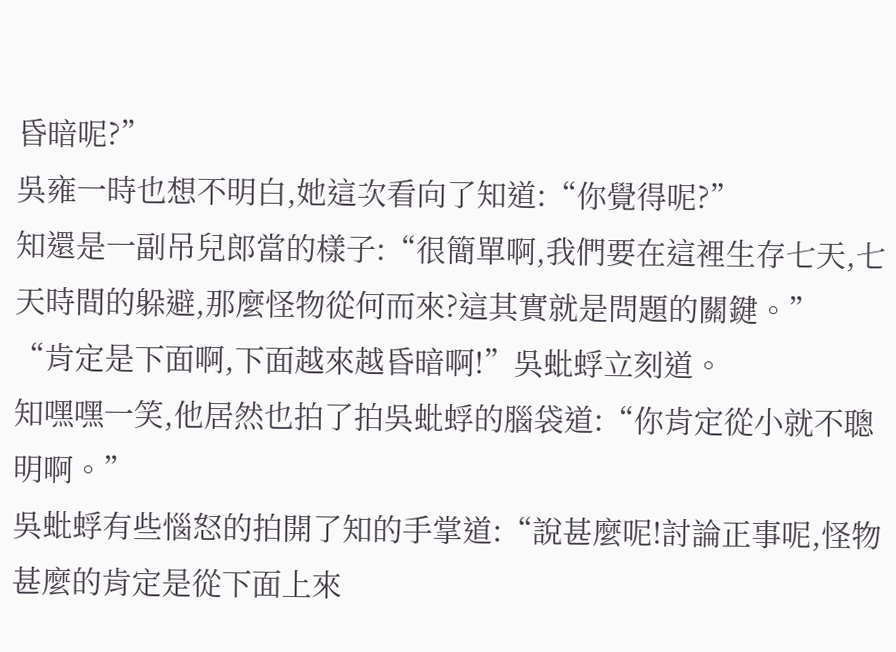昏暗呢?”
吳雍一時也想不明白,她這次看向了知道:“你覺得呢?”
知還是一副吊兒郎當的樣子:“很簡單啊,我們要在這裡生存七天,七天時間的躲避,那麼怪物從何而來?這其實就是問題的關鍵。”
“肯定是下面啊,下面越來越昏暗啊!”吳蚍蜉立刻道。
知嘿嘿一笑,他居然也拍了拍吳蚍蜉的腦袋道:“你肯定從小就不聰明啊。”
吳蚍蜉有些惱怒的拍開了知的手掌道:“說甚麼呢!討論正事呢,怪物甚麼的肯定是從下面上來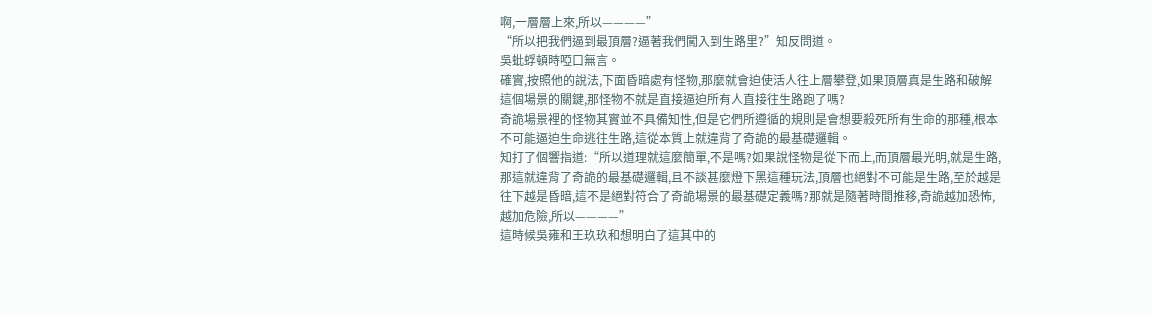啊,一層層上來,所以————”
“所以把我們逼到最頂層?逼著我們闖入到生路里?”知反問道。
吳蚍蜉頓時啞口無言。
確實,按照他的說法,下面昏暗處有怪物,那麼就會迫使活人往上層攀登,如果頂層真是生路和破解這個場景的關鍵,那怪物不就是直接逼迫所有人直接往生路跑了嗎?
奇詭場景裡的怪物其實並不具備知性,但是它們所遵循的規則是會想要殺死所有生命的那種,根本不可能逼迫生命逃往生路,這從本質上就違背了奇詭的最基礎邏輯。
知打了個響指道:“所以道理就這麼簡單,不是嗎?如果說怪物是從下而上,而頂層最光明,就是生路,那這就違背了奇詭的最基礎邏輯,且不談甚麼燈下黑這種玩法,頂層也絕對不可能是生路,至於越是往下越是昏暗,這不是絕對符合了奇詭場景的最基礎定義嗎?那就是隨著時間推移,奇詭越加恐怖,越加危險,所以————”
這時候吳雍和王玖玖和想明白了這其中的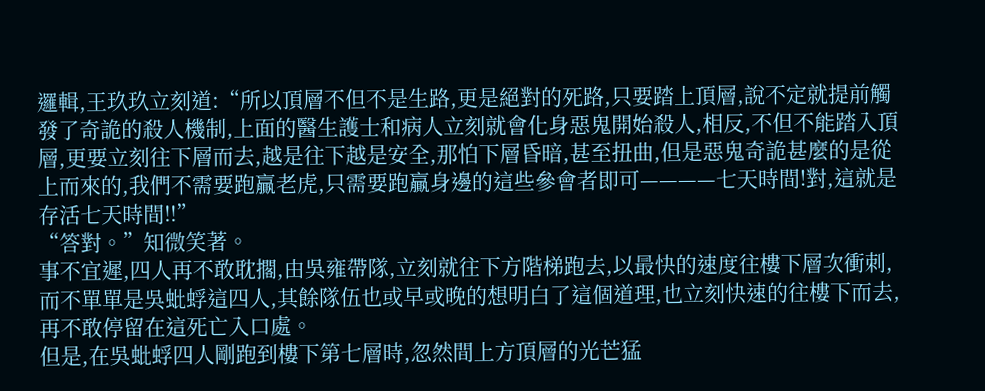邏輯,王玖玖立刻道:“所以頂層不但不是生路,更是絕對的死路,只要踏上頂層,說不定就提前觸發了奇詭的殺人機制,上面的醫生護士和病人立刻就會化身惡鬼開始殺人,相反,不但不能踏入頂層,更要立刻往下層而去,越是往下越是安全,那怕下層昏暗,甚至扭曲,但是惡鬼奇詭甚麼的是從上而來的,我們不需要跑贏老虎,只需要跑贏身邊的這些參會者即可————七天時間!對,這就是存活七天時間!!”
“答對。”知微笑著。
事不宜遲,四人再不敢耽擱,由吳雍帶隊,立刻就往下方階梯跑去,以最快的速度往樓下層次衝刺,而不單單是吳蚍蜉這四人,其餘隊伍也或早或晚的想明白了這個道理,也立刻快速的往樓下而去,再不敢停留在這死亡入口處。
但是,在吳蚍蜉四人剛跑到樓下第七層時,忽然間上方頂層的光芒猛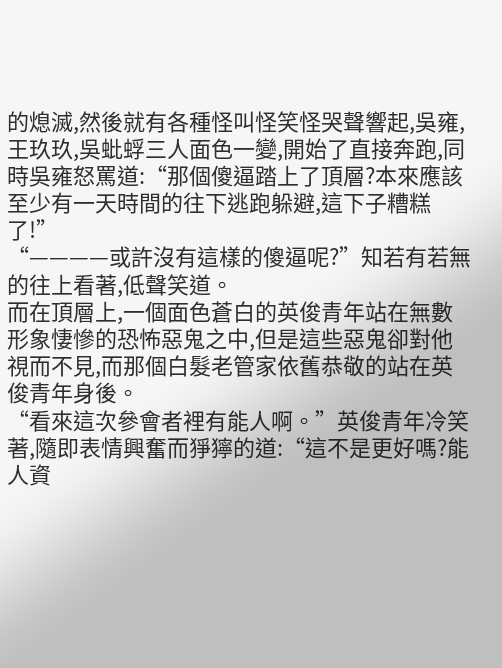的熄滅,然後就有各種怪叫怪笑怪哭聲響起,吳雍,王玖玖,吳蚍蜉三人面色一變,開始了直接奔跑,同時吳雍怒罵道:“那個傻逼踏上了頂層?本來應該至少有一天時間的往下逃跑躲避,這下子糟糕了!”
“————或許沒有這樣的傻逼呢?”知若有若無的往上看著,低聲笑道。
而在頂層上,一個面色蒼白的英俊青年站在無數形象悽慘的恐怖惡鬼之中,但是這些惡鬼卻對他視而不見,而那個白髮老管家依舊恭敬的站在英俊青年身後。
“看來這次參會者裡有能人啊。”英俊青年冷笑著,隨即表情興奮而猙獰的道:“這不是更好嗎?能人資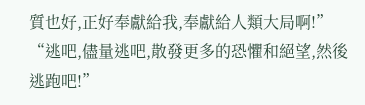質也好,正好奉獻給我,奉獻給人類大局啊!”
“逃吧,儘量逃吧,散發更多的恐懼和絕望,然後逃跑吧!”